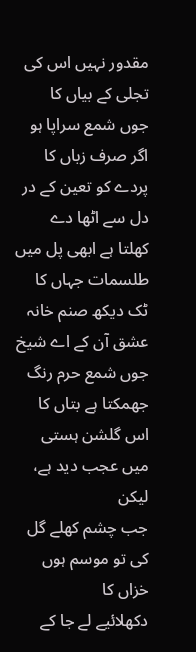مقدور نہیں اس کی تجلی کے بیاں کا
جوں شمع سراپا ہو اگر صرف زباں کا
پردے کو تعین کے در دل سے اٹها دے
کهلتا ہے ابهی پل میں طلسمات جہاں کا
ٹک دیکھ صنم خانہ عشق آن کے اے شیخ
جوں شمع حرم رنگ جهمکتا ہے بتاں کا
اس گلشن ہستی میں عجب دید ہے، لیکن
جب چشم کهلے گل کی تو موسم ہوں خزاں کا
دکهلائیے لے جا کے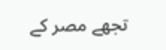تجهے مصر کے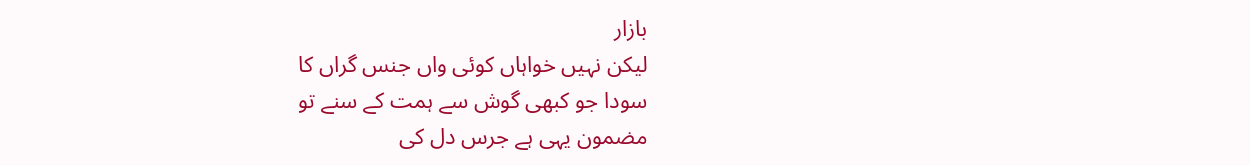بازار
لیکن نہیں خواہاں کوئی واں جنس گراں کا
سودا جو کبهی گوش سے ہمت کے سنے تو
مضمون یہی ہے جرس دل کی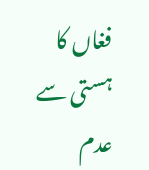فغاں کا
ہستی سے عدم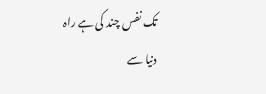تک نفس چند کی ہے راہ
دنیا سے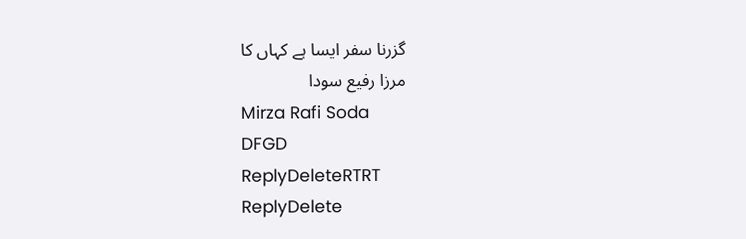گزرنا سفر ایسا ہے کہاں کا
مرزا رفیع سودا
Mirza Rafi Soda
DFGD
ReplyDeleteRTRT
ReplyDelete